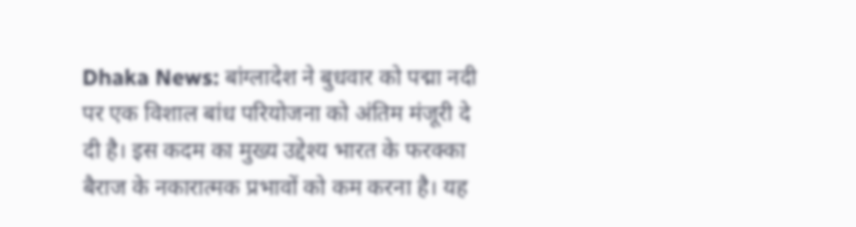Dhaka News: बांग्लादेश ने बुधवार को पद्मा नदी पर एक विशाल बांध परियोजना को अंतिम मंजूरी दे दी है। इस कदम का मुख्य उद्देश्य भारत के फरक्का बैराज के नकारात्मक प्रभावों को कम करना है। यह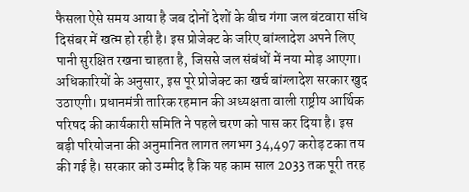फैसला ऐसे समय आया है जब दोनों देशों के बीच गंगा जल बंटवारा संधि दिसंबर में खत्म हो रही है। इस प्रोजेक्ट के जरिए बांग्लादेश अपने लिए पानी सुरक्षित रखना चाहता है, जिससे जल संबंधों में नया मोड़ आएगा।
अधिकारियों के अनुसार, इस पूरे प्रोजेक्ट का खर्च बांग्लादेश सरकार खुद उठाएगी। प्रधानमंत्री तारिक रहमान की अध्यक्षता वाली राष्ट्रीय आर्थिक परिषद की कार्यकारी समिति ने पहले चरण को पास कर दिया है। इस बड़ी परियोजना की अनुमानित लागत लगभग 34,497 करोड़ टका तय की गई है। सरकार को उम्मीद है कि यह काम साल 2033 तक पूरी तरह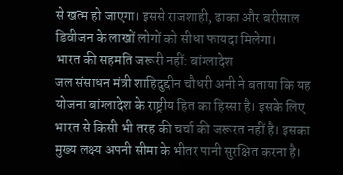से खत्म हो जाएगा। इससे राजशाही, ढाका और बरीसाल डिवीजन के लाखों लोगों को सीधा फायदा मिलेगा।
भारत की सहमति जरूरी नहीं: बांग्लादेश
जल संसाधन मंत्री शाहिदुद्दीन चौधरी अनी ने बताया कि यह योजना बांग्लादेश के राष्ट्रीय हित का हिस्सा है। इसके लिए भारत से किसी भी तरह की चर्चा की जरूरत नहीं है। इसका मुख्य लक्ष्य अपनी सीमा के भीतर पानी सुरक्षित करना है।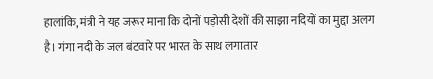हालांकि, मंत्री ने यह जरूर माना कि दोनों पड़ोसी देशों की साझा नदियों का मुद्दा अलग है। गंगा नदी के जल बंटवारे पर भारत के साथ लगातार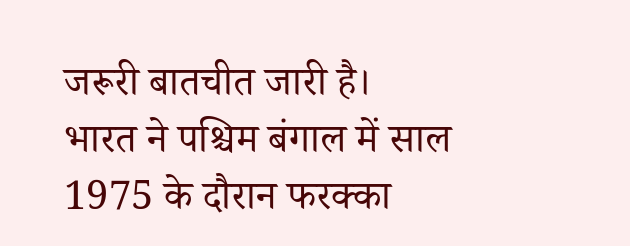जरूरी बातचीत जारी है।
भारत ने पश्चिम बंगाल में साल 1975 के दौरान फरक्का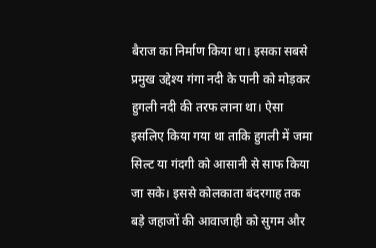बैराज का निर्माण किया था। इसका सबसे प्रमुख उद्देश्य गंगा नदी के पानी को मोड़कर हुगली नदी की तरफ लाना था। ऐसा इसलिए किया गया था ताकि हुगली में जमा सिल्ट या गंदगी को आसानी से साफ किया जा सके। इससे कोलकाता बंदरगाह तक बड़े जहाजों की आवाजाही को सुगम और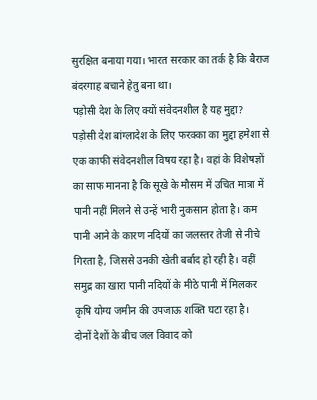सुरक्षित बनाया गया। भारत सरकार का तर्क है कि बैराज बंदरगाह बचाने हेतु बना था।
पड़ोसी देश के लिए क्यों संवेदनशील है यह मुद्दा?
पड़ोसी देश बांग्लादेश के लिए फरक्का का मुद्दा हमेशा से एक काफी संवेदनशील विषय रहा है। वहां के विशेषज्ञों का साफ मानना है कि सूखे के मौसम में उचित मात्रा में पानी नहीं मिलने से उन्हें भारी नुकसान होता है। कम पानी आने के कारण नदियों का जलस्तर तेजी से नीचे गिरता है, जिससे उनकी खेती बर्बाद हो रही है। वहीं समुद्र का खारा पानी नदियों के मीठे पानी में मिलकर कृषि योग्य जमीन की उपजाऊ शक्ति घटा रहा है।
दोनों देशों के बीच जल विवाद को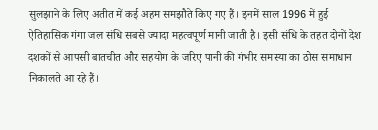सुलझाने के लिए अतीत में कई अहम समझौते किए गए हैं। इनमें साल 1996 में हुई ऐतिहासिक गंगा जल संधि सबसे ज्यादा महत्वपूर्ण मानी जाती है। इसी संधि के तहत दोनों देश दशकों से आपसी बातचीत और सहयोग के जरिए पानी की गंभीर समस्या का ठोस समाधान निकालते आ रहे हैं।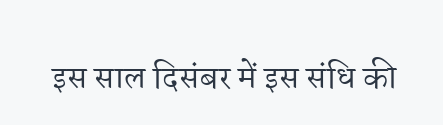इस साल दिसंबर में इस संधि की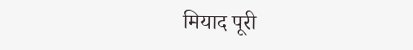मियाद पूरी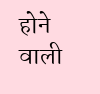होने वाली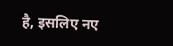है, इसलिए नए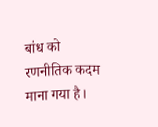बांध को रणनीतिक कदम माना गया है।